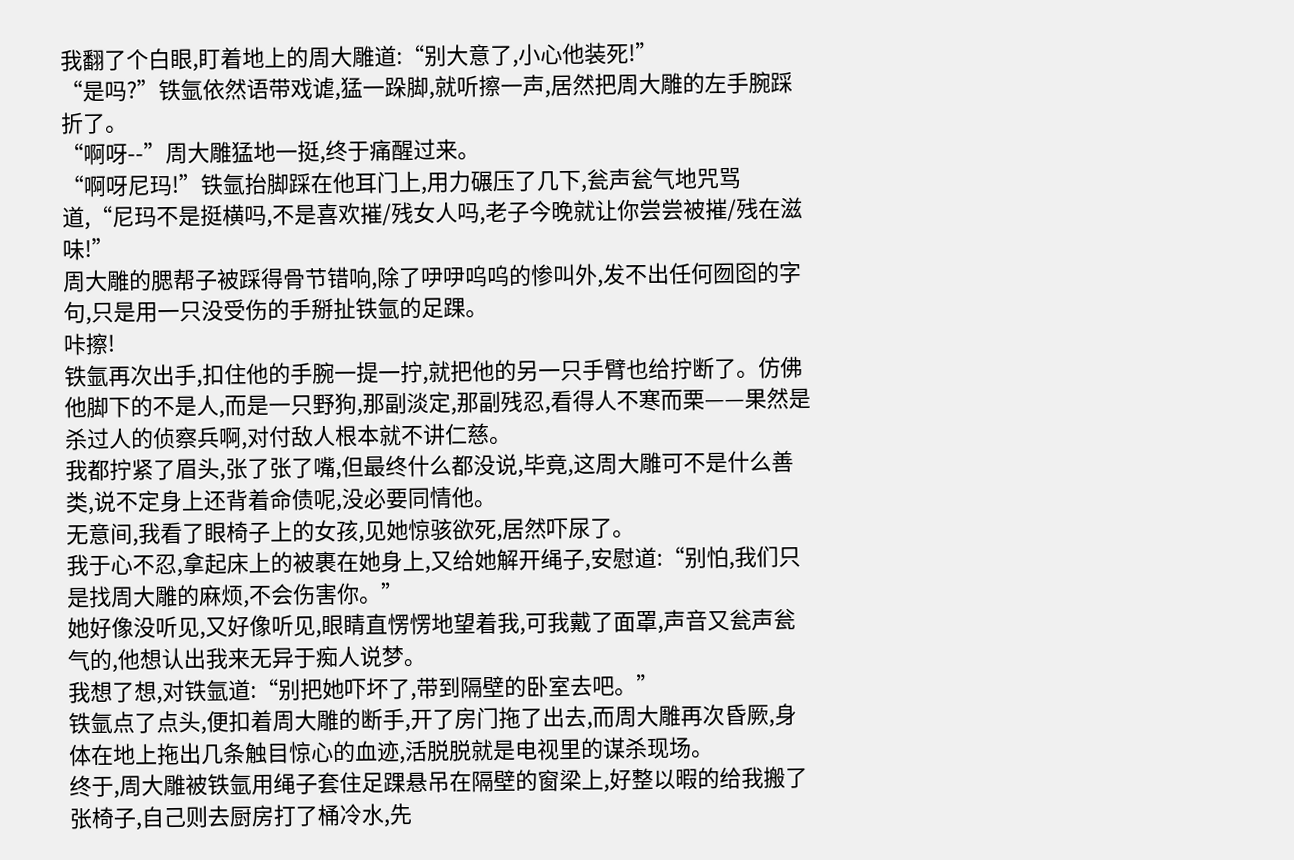我翻了个白眼,盯着地上的周大雕道:“别大意了,小心他装死!”
“是吗?”铁氩依然语带戏谑,猛一跺脚,就听擦一声,居然把周大雕的左手腕踩折了。
“啊呀--”周大雕猛地一挺,终于痛醒过来。
“啊呀尼玛!”铁氩抬脚踩在他耳门上,用力碾压了几下,瓮声瓮气地咒骂道,“尼玛不是挺横吗,不是喜欢摧/残女人吗,老子今晚就让你尝尝被摧/残在滋味!”
周大雕的腮帮子被踩得骨节错响,除了吚吚呜呜的惨叫外,发不出任何囫囵的字句,只是用一只没受伤的手掰扯铁氩的足踝。
咔擦!
铁氩再次出手,扣住他的手腕一提一拧,就把他的另一只手臂也给拧断了。仿佛他脚下的不是人,而是一只野狗,那副淡定,那副残忍,看得人不寒而栗——果然是杀过人的侦察兵啊,对付敌人根本就不讲仁慈。
我都拧紧了眉头,张了张了嘴,但最终什么都没说,毕竟,这周大雕可不是什么善类,说不定身上还背着命债呢,没必要同情他。
无意间,我看了眼椅子上的女孩,见她惊骇欲死,居然吓尿了。
我于心不忍,拿起床上的被裹在她身上,又给她解开绳子,安慰道:“别怕,我们只是找周大雕的麻烦,不会伤害你。”
她好像没听见,又好像听见,眼睛直愣愣地望着我,可我戴了面罩,声音又瓮声瓮气的,他想认出我来无异于痴人说梦。
我想了想,对铁氩道:“别把她吓坏了,带到隔壁的卧室去吧。”
铁氩点了点头,便扣着周大雕的断手,开了房门拖了出去,而周大雕再次昏厥,身体在地上拖出几条触目惊心的血迹,活脱脱就是电视里的谋杀现场。
终于,周大雕被铁氩用绳子套住足踝悬吊在隔壁的窗梁上,好整以暇的给我搬了张椅子,自己则去厨房打了桶冷水,先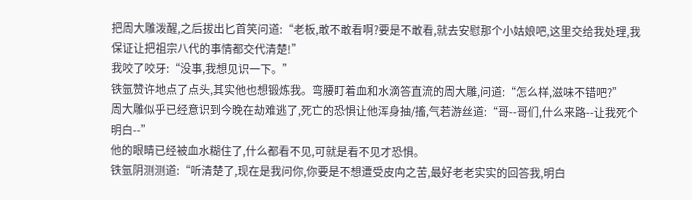把周大雕泼醒,之后拔出匕首笑问道:“老板,敢不敢看啊?要是不敢看,就去安慰那个小姑娘吧,这里交给我处理,我保证让把祖宗八代的事情都交代清楚!”
我咬了咬牙:“没事,我想见识一下。”
铁氩赞许地点了点头,其实他也想锻炼我。弯腰盯着血和水滴答直流的周大雕,问道:“怎么样,滋味不错吧?”
周大雕似乎已经意识到今晚在劫难逃了,死亡的恐惧让他浑身抽/搐,气若游丝道:“哥--哥们,什么来路--让我死个明白--”
他的眼睛已经被血水糊住了,什么都看不见,可就是看不见才恐惧。
铁氩阴测测道:“听清楚了,现在是我问你,你要是不想遭受皮禸之苦,最好老老实实的回答我,明白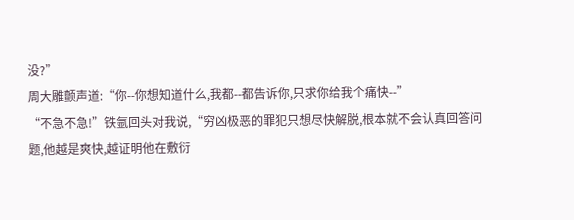没?”
周大雕颤声道:“你--你想知道什么,我都--都告诉你,只求你给我个痛快--”
“不急不急!”铁氩回头对我说,“穷凶极恶的罪犯只想尽快解脱,根本就不会认真回答问题,他越是爽快,越证明他在敷衍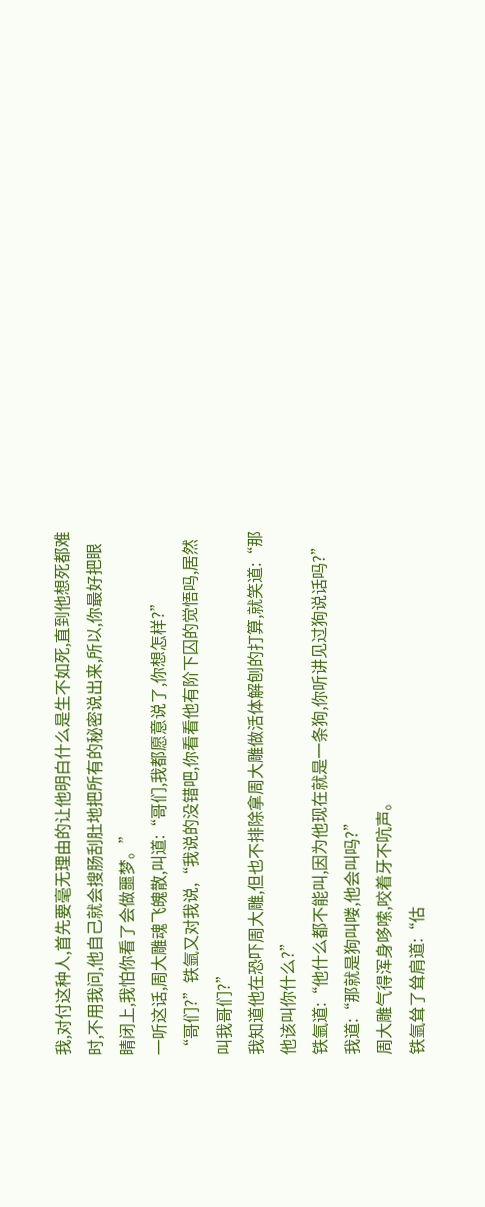我,对付这种人,首先要毫无理由的让他明白什么是生不如死,直到他想死都难时,不用我问,他自己就会搜肠刮肚地把所有的秘密说出来,所以,你最好把眼睛闭上,我怕你看了会做噩梦。”
一听这话,周大雕魂飞魄散,叫道:“哥们,我都愿意说了,你想怎样?”
“哥们?”铁氩又对我说,“我说的没错吧,你看看他有阶下囚的觉悟吗,居然叫我哥们?”
我知道他在恐吓周大雕,但也不排除拿周大雕做活体解刨的打算,就笑道:“那他该叫你什么?”
铁氩道:“他什么都不能叫,因为他现在就是一条狗,你听讲见过狗说话吗?”
我道:“那就是狗叫喽,他会叫吗?”
周大雕气得浑身哆嗦,咬着牙不吭声。
铁氩耸了耸肩道:“估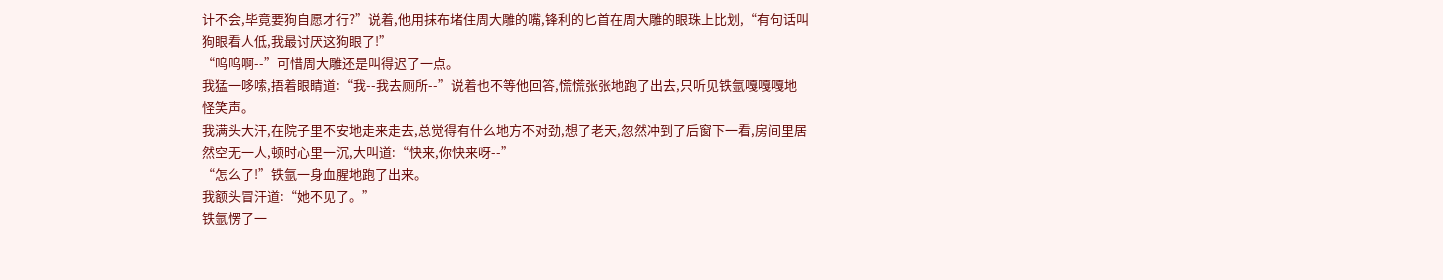计不会,毕竟要狗自愿才行?”说着,他用抹布堵住周大雕的嘴,锋利的匕首在周大雕的眼珠上比划,“有句话叫狗眼看人低,我最讨厌这狗眼了!”
“呜呜啊--”可惜周大雕还是叫得迟了一点。
我猛一哆嗦,捂着眼睛道:“我--我去厕所--”说着也不等他回答,慌慌张张地跑了出去,只听见铁氩嘎嘎嘎地怪笑声。
我满头大汗,在院子里不安地走来走去,总觉得有什么地方不对劲,想了老天,忽然冲到了后窗下一看,房间里居然空无一人,顿时心里一沉,大叫道:“快来,你快来呀--”
“怎么了!”铁氩一身血腥地跑了出来。
我额头冒汗道:“她不见了。”
铁氩愣了一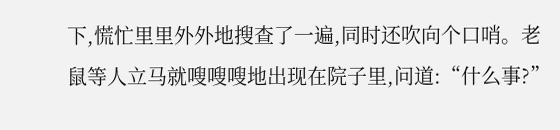下,慌忙里里外外地搜查了一遍,同时还吹向个口哨。老鼠等人立马就嗖嗖嗖地出现在院子里,问道:“什么事?”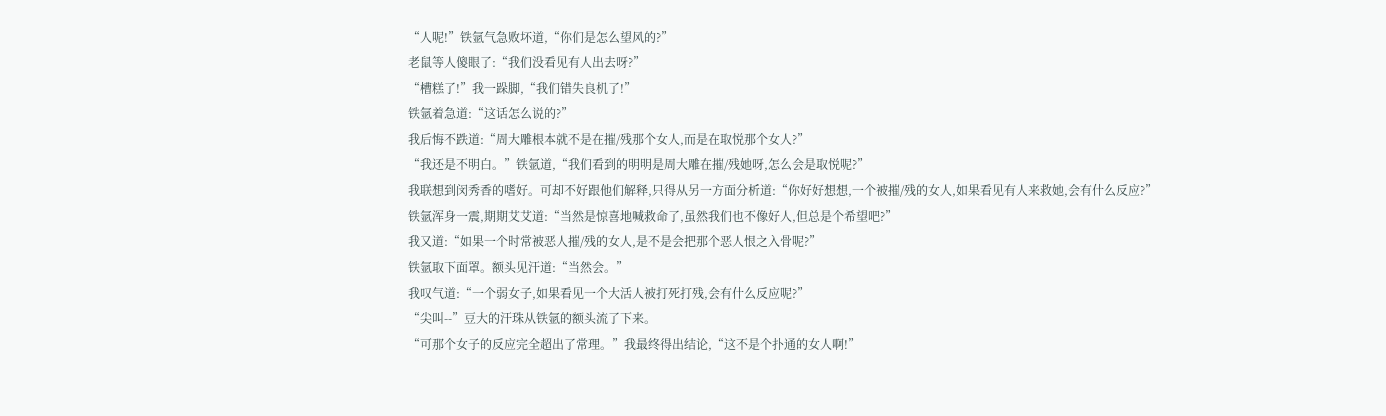“人呢!”铁氩气急败坏道,“你们是怎么望风的?”
老鼠等人傻眼了:“我们没看见有人出去呀?”
“槽糕了!”我一跺脚,“我们错失良机了!”
铁氩着急道:“这话怎么说的?”
我后悔不跌道:“周大雕根本就不是在摧/残那个女人,而是在取悦那个女人?”
“我还是不明白。”铁氩道,“我们看到的明明是周大雕在摧/残她呀,怎么会是取悦呢?”
我联想到闵秀香的嗜好。可却不好跟他们解释,只得从另一方面分析道:“你好好想想,一个被摧/残的女人,如果看见有人来救她,会有什么反应?”
铁氩浑身一震,期期艾艾道:“当然是惊喜地喊救命了,虽然我们也不像好人,但总是个希望吧?”
我又道:“如果一个时常被恶人摧/残的女人,是不是会把那个恶人恨之入骨呢?”
铁氩取下面罩。额头见汗道:“当然会。”
我叹气道:“一个弱女子,如果看见一个大活人被打死打残,会有什么反应呢?”
“尖叫--”豆大的汗珠从铁氩的额头流了下来。
“可那个女子的反应完全超出了常理。”我最终得出结论,“这不是个扑通的女人啊!”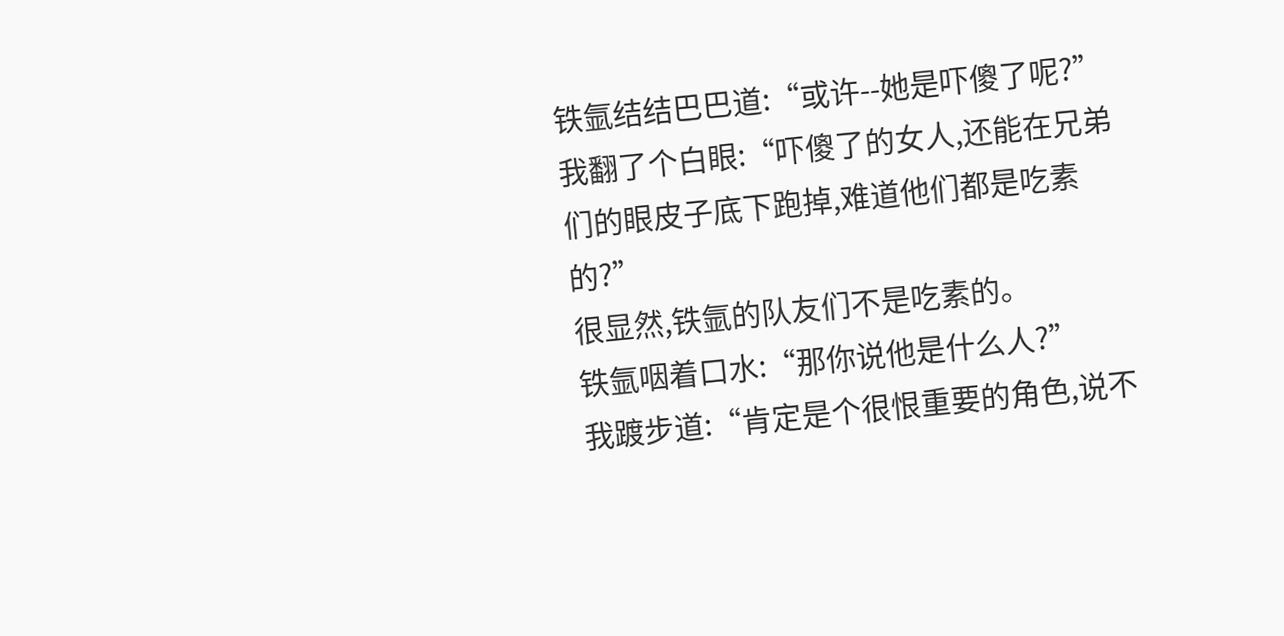铁氩结结巴巴道:“或许--她是吓傻了呢?”
我翻了个白眼:“吓傻了的女人,还能在兄弟们的眼皮子底下跑掉,难道他们都是吃素的?”
很显然,铁氩的队友们不是吃素的。
铁氩咽着口水:“那你说他是什么人?”
我踱步道:“肯定是个很恨重要的角色,说不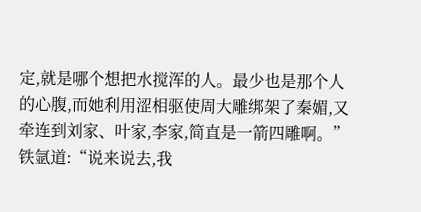定,就是哪个想把水搅浑的人。最少也是那个人的心腹,而她利用涩相驱使周大雕绑架了秦媚,又牵连到刘家、叶家,李家,简直是一箭四雕啊。”
铁氩道:“说来说去,我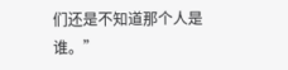们还是不知道那个人是谁。”